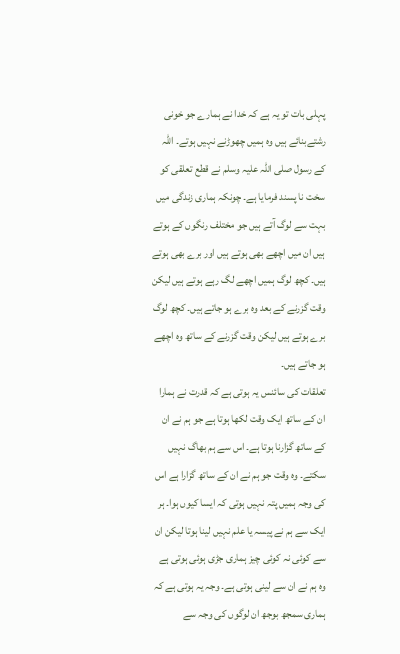پہلی بات تو یہ ہے کہ خدا نے ہمارے جو خونی رشتےبنائے ہیں وہ ہمیں چھوڑنے نہیں ہوتے۔ اللہ کے رسول صلی اللہ علیہ وسلم نے قطع تعلقی کو سخت نا پسند فرمایا ہے۔ چونکہ ہماری زندگی میں بہت سے لوگ آتے ہیں جو مختلف رنگوں کے ہوتے ہیں ان میں اچھے بھی ہوتے ہیں اور برے بھی ہوتے ہیں۔ کچھ لوگ ہمیں اچھے لگ رہے ہوتے ہیں لیکن وقت گزرنے کے بعد وہ برے ہو جاتے ہیں۔ کچھ لوگ برے ہوتے ہیں لیکن وقت گزرنے کے ساتھ وہ اچھے ہو جاتے ہیں۔
تعلقات کی سائنس یہ ہوتی ہے کہ قدرت نے ہمارا ان کے ساتھ ایک وقت لکھا ہوتا ہے جو ہم نے ان کے ساتھ گزارنا ہوتا ہے۔ اس سے ہم بھاگ نہیں سکتے۔ وہ وقت جو ہم نے ان کے ساتھ گزارا ہے اس کی وجہ ہمیں پتہ نہیں ہوتی کہ ایسا کیوں ہوا۔ ہر ایک سے ہم نے پیسہ یا علم نہیں لینا ہوتا لیکن ان سے کوئی نہ کوئی چیز ہماری جڑی ہوئی ہوتی ہے وہ ہم نے ان سے لینی ہوتی ہے۔ وجہ یہ ہوتی ہے کہ ہماری سمجھ بوجھ ان لوگوں کی وجہ سے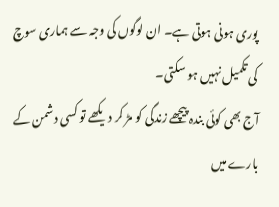پوری ہونی ہوتی ہے۔ ان لوگوں کی وجہ سے ہماری سوچ کی تکمیل نہیں ہو سکتی۔
آج بھی کوئی بندہ پیچھے زندگی کو مڑ کر دیکھے تو کسی دشمن کے بارے میں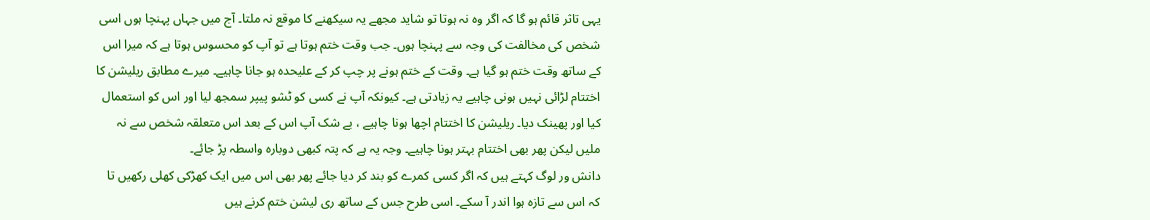یہی تاثر قائم ہو گا کہ اگر وہ نہ ہوتا تو شاید مجھے یہ سیکھنے کا موقع نہ ملتا۔ آج میں جہاں پہنچا ہوں اسی شخص کی مخالفت کی وجہ سے پہنچا ہوں۔ جب وقت ختم ہوتا ہے تو آپ کو محسوس ہوتا ہے کہ میرا اس کے ساتھ وقت ختم ہو گیا ہے۔ وقت کے ختم ہونے پر چپ کر کے علیحدہ ہو جانا چاہیے۔ میرے مطابق ریلیشن کا اختتام لڑائی نہیں ہونی چاہیے یہ زیادتی ہے۔ کیونکہ آپ نے کسی کو ٹشو پیپر سمجھ لیا اور اس کو استعمال کیا اور پھینک دیا۔ ریلیشن کا اختتام اچھا ہونا چاہیے ، بے شک آپ اس کے بعد اس متعلقہ شخص سے نہ ملیں لیکن پھر بھی اختتام بہتر ہونا چاہیے۔ وجہ یہ ہے کہ پتہ کبھی دوبارہ واسطہ پڑ جائے۔
دانش ور لوگ کہتے ہیں کہ اگر کسی کمرے کو بند کر دیا جائے پھر بھی اس میں ایک کھڑکی کھلی رکھیں تا کہ اس سے تازہ ہوا اندر آ سکے۔ اسی طرح جس کے ساتھ ری لیشن ختم کرنے ہیں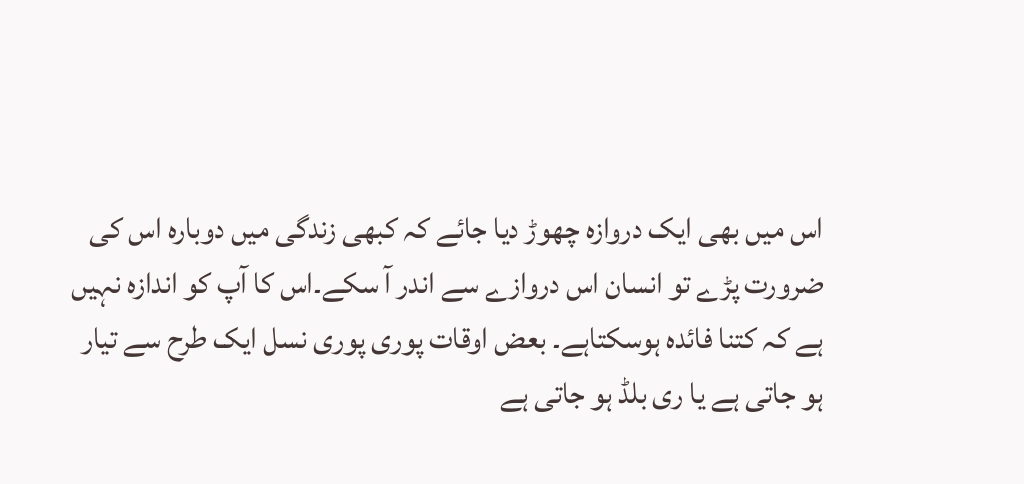اس میں بھی ایک دروازہ چھوڑ دیا جائے کہ کبھی زندگی میں دوبارہ اس کی ضرورت پڑے تو انسان اس دروازے سے اندر آ سکے۔اس کا آپ کو اندازہ نہیں ہے کہ کتنا فائدہ ہوسکتاہے۔ بعض اوقات پوری پوری نسل ایک طرح سے تیار ہو جاتی ہے یا ری بلڈ ہو جاتی ہے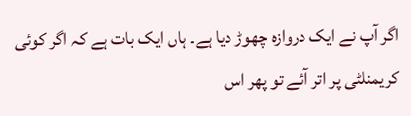اگر آپ نے ایک دروازہ چھوڑ دیا ہے۔ ہاں ایک بات ہے کہ اگر کوئی کریمنلٹی پر اتر آئے تو پھر اس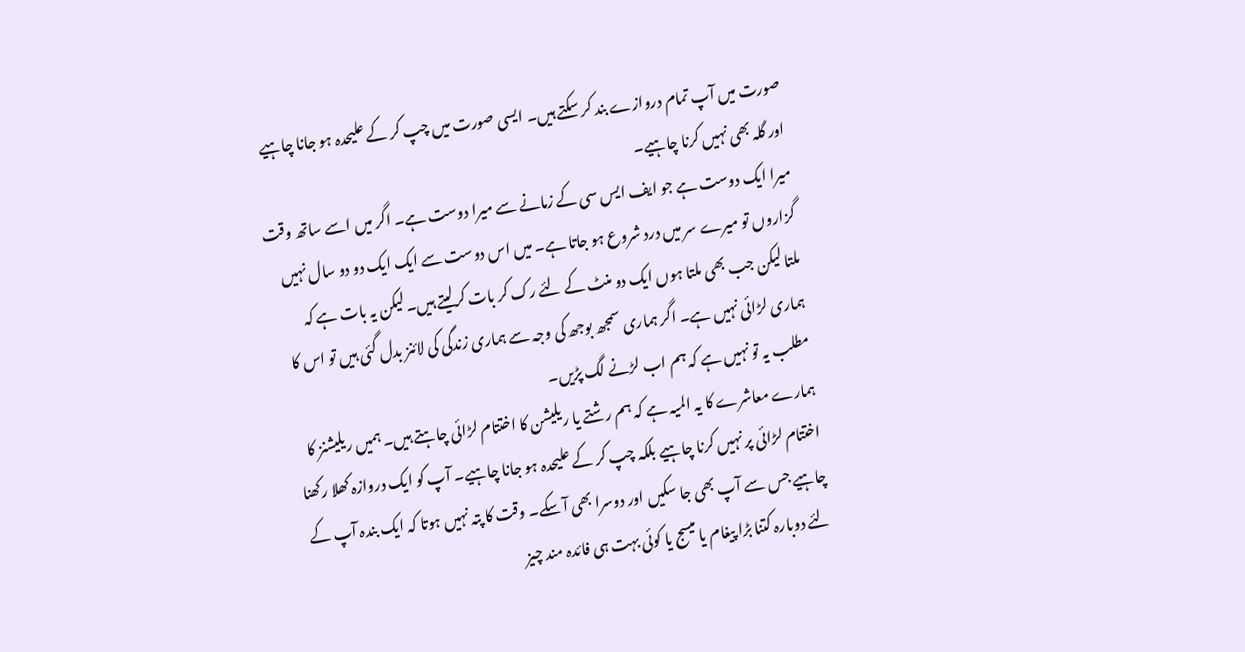صورت میں آپ تمام دروازے بند کر سکتے ہیں۔ ایسی صورت میں چپ کر کے علیحدہ ہو جانا چاہیے اور گلہ بھی نہیں کرنا چاہیے۔
میرا ایک دوست ہے جو ایف ایس سی کے زمانے سے میرا دوست ہے۔ اگر میں اسے ساتھ وقت گزاروں تو میرے سر میں درد شروع ہو جاتا ہے۔ میں اس دوست سے ایک ایک دو دو سال نہیں ملتا لیکن جب بھی ملتا ہوں ایک دو منٹ کے لئے رک کر بات کرلیتے ہیں۔ لیکن یہ بات ہے کہ ہماری لڑائی نہیں ہے۔ اگر ہماری سمجھ بوجھ کی وجہ سے ہماری زندگی کی لائنز بدل گئی ہیں تو اس کا مطلب یہ تو نہیں ہے کہ ہم اب لڑنے لگ پڑیں۔
ہمارے معاشرے کا یہ المیہ ہے کہ ہم رشتے یا ریلیشن کا اختتام لڑائی چاہتے ہیں۔ ہمیں ریلیشنز کا اختتام لڑائی پر نہیں کرنا چاہیے بلکہ چپ کر کے علیحدہ ہو جانا چاہیے۔ آپ کو ایک دروازہ کھلا رکھنا چاہیے جس سے آپ بھی جا سکیں اور دوسرا بھی آ سکے۔ وقت کا پتہ نہیں ہوتا کہ ایک بندہ آپ کے لئے دوبارہ کتنا بڑا پیغام یا میسج یا کوئی بہت ہی فائدہ مند چیز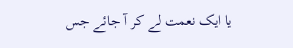یا ایک نعمت لے کر آ جائے جس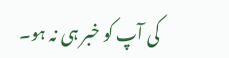کی آپ کو خبر ہی نہ ہو۔